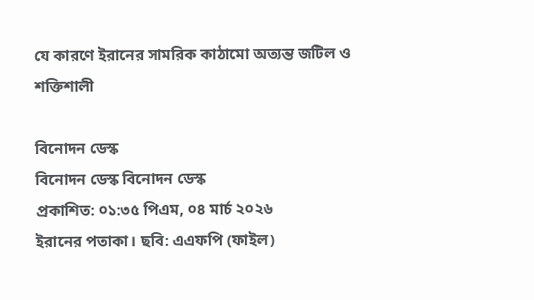যে কারণে ইরানের সামরিক কাঠামো অত্যন্ত জটিল ও শক্তিশালী

বিনোদন ডেস্ক
বিনোদন ডেস্ক বিনোদন ডেস্ক
প্রকাশিত: ০১:৩৫ পিএম, ০৪ মার্চ ২০২৬
ইরানের পতাকা। ছবি: এএফপি (ফাইল)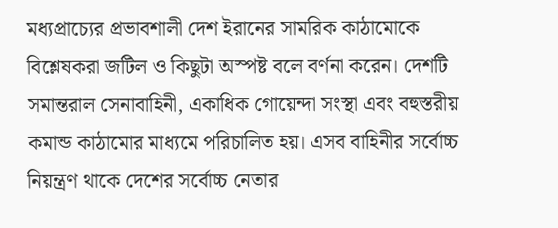মধ্যপ্রাচ্যের প্রভাবশালী দেশ ইরানের সামরিক কাঠামোকে বিশ্লেষকরা জটিল ও কিছুটা অস্পষ্ট বলে বর্ণনা করেন। দেশটি সমান্তরাল সেনাবাহিনী, একাধিক গোয়েন্দা সংস্থা এবং বহুস্তরীয় কমান্ড কাঠামোর মাধ্যমে পরিচালিত হয়। এসব বাহিনীর সর্বোচ্চ নিয়ন্ত্রণ থাকে দেশের সর্বোচ্চ নেতার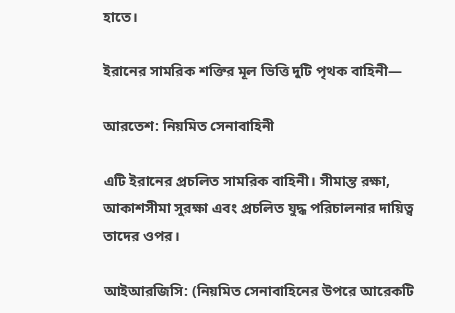হাতে।

ইরানের সামরিক শক্তির মূল ভিত্তি দুটি পৃথক বাহিনী—

আরতেশ: নিয়মিত সেনাবাহিনী

এটি ইরানের প্রচলিত সামরিক বাহিনী। সীমান্ত রক্ষা, আকাশসীমা সুরক্ষা এবং প্রচলিত যুদ্ধ পরিচালনার দায়িত্ব তাদের ওপর।

আইআরজিসি: (নিয়মিত সেনাবাহিনের উপরে আরেকটি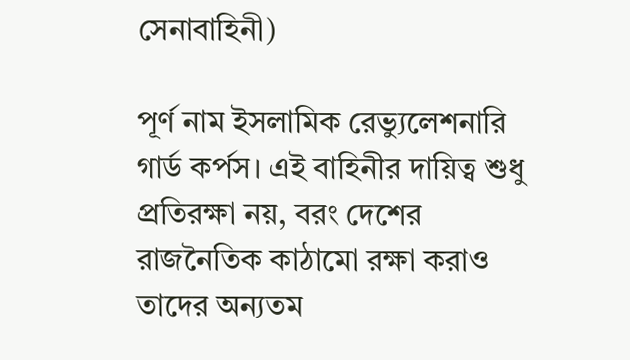সেনাবাহিনী)

পূর্ণ নাম ইসলামিক রেভ্যুলেশনারি গার্ড কর্পস। এই বাহিনীর দায়িত্ব শুধু প্রতিরক্ষা নয়, বরং দেশের রাজনৈতিক কাঠামো রক্ষা করাও তাদের অন্যতম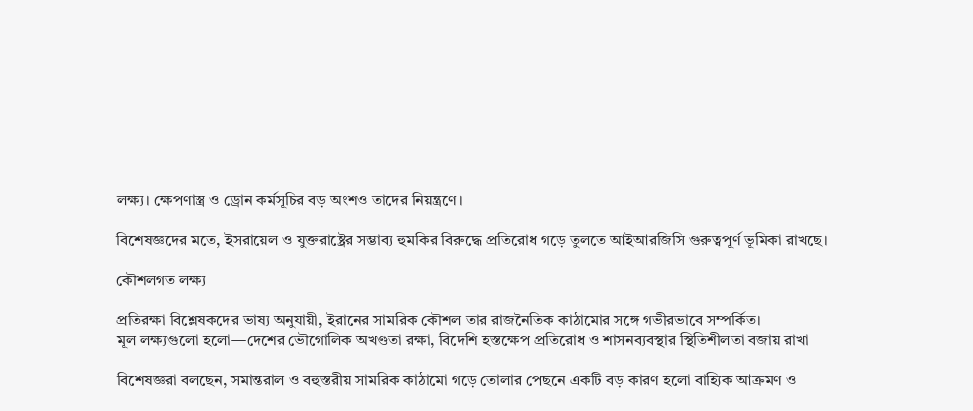লক্ষ্য। ক্ষেপণাস্ত্র ও ড্রোন কর্মসূচির বড় অংশও তাদের নিয়ন্ত্রণে।

বিশেষজ্ঞদের মতে, ইসরায়েল ও যুক্তরাষ্ট্রের সম্ভাব্য হুমকির বিরুদ্ধে প্রতিরোধ গড়ে তুলতে আইআরজিসি গুরুত্বপূর্ণ ভূমিকা রাখছে।

কৌশলগত লক্ষ্য

প্রতিরক্ষা বিশ্লেষকদের ভাষ্য অনুযায়ী, ইরানের সামরিক কৌশল তার রাজনৈতিক কাঠামোর সঙ্গে গভীরভাবে সম্পর্কিত।
মূল লক্ষ্যগুলো হলো—দেশের ভৌগোলিক অখণ্ডতা রক্ষা, বিদেশি হস্তক্ষেপ প্রতিরোধ ও শাসনব্যবস্থার স্থিতিশীলতা বজায় রাখা

বিশেষজ্ঞরা বলছেন, সমান্তরাল ও বহুস্তরীয় সামরিক কাঠামো গড়ে তোলার পেছনে একটি বড় কারণ হলো বাহ্যিক আক্রমণ ও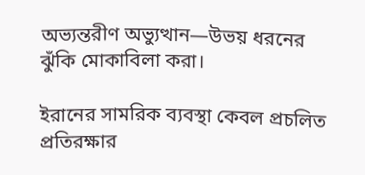অভ্যন্তরীণ অভ্যুত্থান—উভয় ধরনের ঝুঁকি মোকাবিলা করা।

ইরানের সামরিক ব্যবস্থা কেবল প্রচলিত প্রতিরক্ষার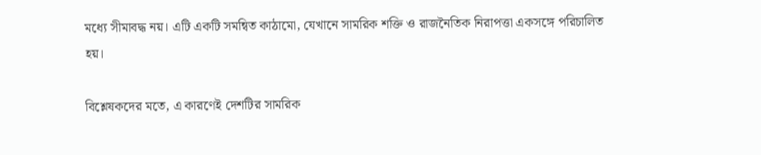মধ্যে সীমাবদ্ধ নয়। এটি একটি সমন্বিত কাঠামো, যেখানে সামরিক শক্তি ও রাজনৈতিক নিরাপত্তা একসঙ্গে পরিচালিত হয়।

বিশ্লেষকদের মতে, এ কারণেই দেশটির সামরিক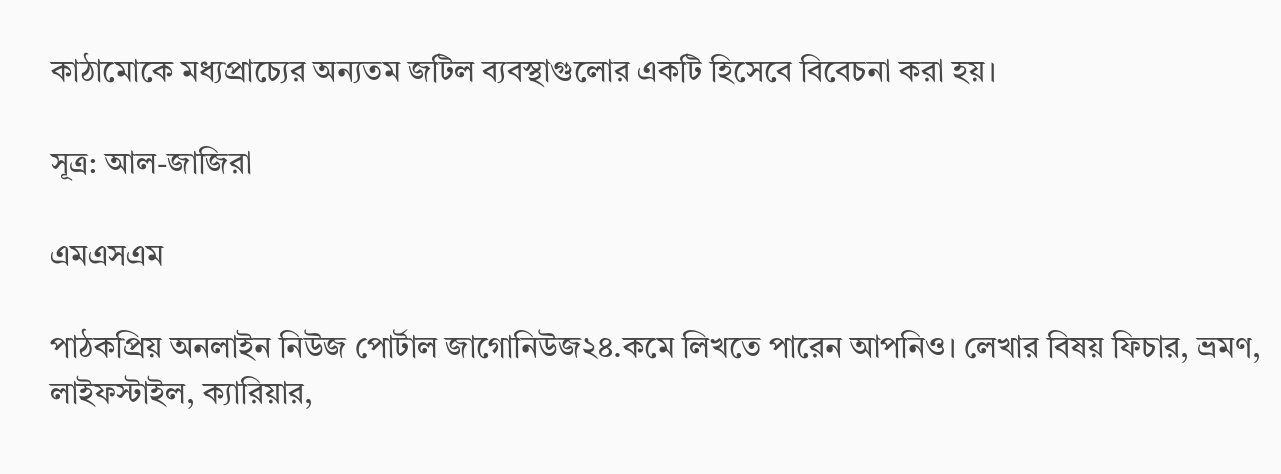কাঠামোকে মধ্যপ্রাচ্যের অন্যতম জটিল ব্যবস্থাগুলোর একটি হিসেবে বিবেচনা করা হয়।

সূত্র: আল-জাজিরা

এমএসএম

পাঠকপ্রিয় অনলাইন নিউজ পোর্টাল জাগোনিউজ২৪.কমে লিখতে পারেন আপনিও। লেখার বিষয় ফিচার, ভ্রমণ, লাইফস্টাইল, ক্যারিয়ার,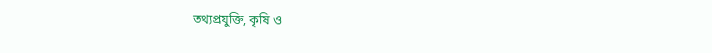তথ্যপ্রযুক্তি, কৃষি ও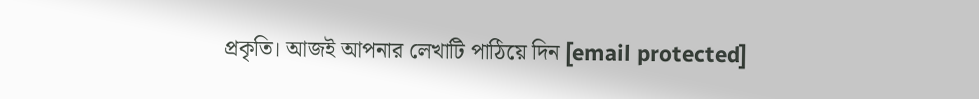প্রকৃতি। আজই আপনার লেখাটি পাঠিয়ে দিন [email protected]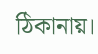ঠিকানায়।